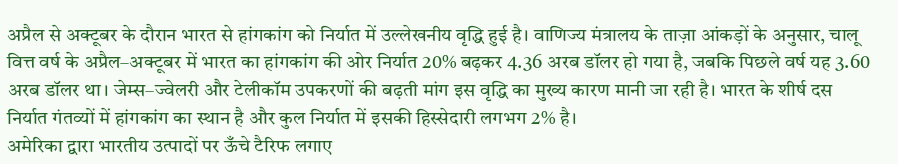अप्रैल से अक्टूबर के दौरान भारत से हांगकांग को निर्यात में उल्लेखनीय वृद्धि हुई है। वाणिज्य मंत्रालय के ताज़ा आंकड़ों के अनुसार, चालू वित्त वर्ष के अप्रैल–अक्टूबर में भारत का हांगकांग की ओर निर्यात 20% बढ़कर 4.36 अरब डॉलर हो गया है, जबकि पिछले वर्ष यह 3.60 अरब डॉलर था। जेम्स–ज्वेलरी और टेलीकॉम उपकरणों की बढ़ती मांग इस वृद्धि का मुख्य कारण मानी जा रही है। भारत के शीर्ष दस निर्यात गंतव्यों में हांगकांग का स्थान है और कुल निर्यात में इसकी हिस्सेदारी लगभग 2% है।
अमेरिका द्वारा भारतीय उत्पादों पर ऊँचे टैरिफ लगाए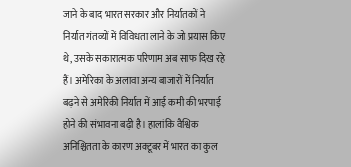जाने के बाद भारत सरकार और निर्यातकों ने निर्यात गंतव्यों में विविधता लाने के जो प्रयास किए थे, उसके सकारात्मक परिणाम अब साफ दिख रहे हैं। अमेरिका के अलावा अन्य बाजारों में निर्यात बढ़ने से अमेरिकी निर्यात में आई कमी की भरपाई होने की संभावना बढ़ी है। हालांकि वैश्विक अनिश्चितता के कारण अक्टूबर में भारत का कुल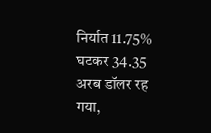निर्यात 11.75% घटकर 34.35 अरब डॉलर रह गया,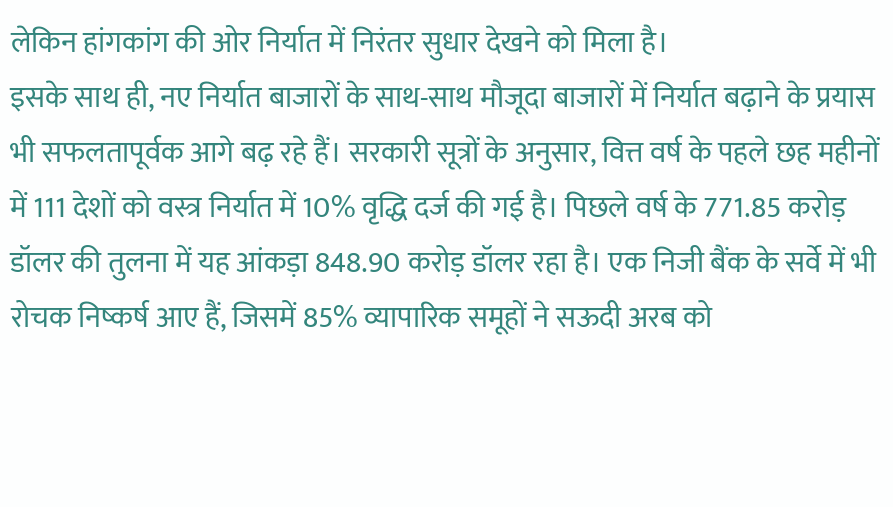लेकिन हांगकांग की ओर निर्यात में निरंतर सुधार देखने को मिला है।
इसके साथ ही, नए निर्यात बाजारों के साथ-साथ मौजूदा बाजारों में निर्यात बढ़ाने के प्रयास भी सफलतापूर्वक आगे बढ़ रहे हैं। सरकारी सूत्रों के अनुसार, वित्त वर्ष के पहले छह महीनों में 111 देशों को वस्त्र निर्यात में 10% वृद्धि दर्ज की गई है। पिछले वर्ष के 771.85 करोड़ डॉलर की तुलना में यह आंकड़ा 848.90 करोड़ डॉलर रहा है। एक निजी बैंक के सर्वे में भी रोचक निष्कर्ष आए हैं, जिसमें 85% व्यापारिक समूहों ने सऊदी अरब को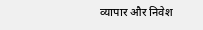व्यापार और निवेश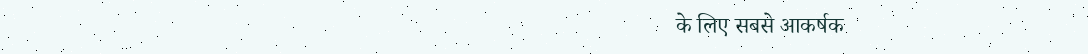के लिए सबसे आकर्षक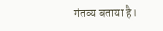गंतव्य बताया है।